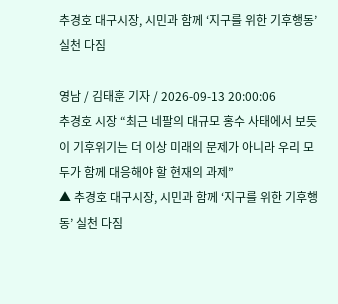추경호 대구시장, 시민과 함께 ‘지구를 위한 기후행동’ 실천 다짐

영남 / 김태훈 기자 / 2026-09-13 20:00:06
추경호 시장 “최근 네팔의 대규모 홍수 사태에서 보듯이 기후위기는 더 이상 미래의 문제가 아니라 우리 모두가 함께 대응해야 할 현재의 과제”
▲ 추경호 대구시장, 시민과 함께 ‘지구를 위한 기후행동’ 실천 다짐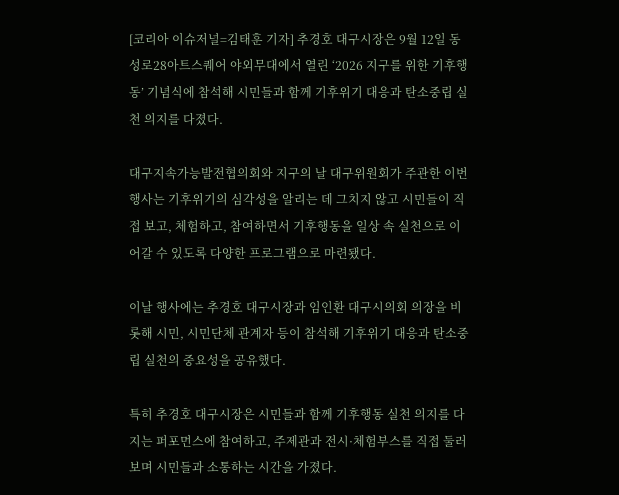[코리아 이슈저널=김태훈 기자] 추경호 대구시장은 9월 12일 동성로28아트스퀘어 야외무대에서 열린 ‘2026 지구를 위한 기후행동’ 기념식에 참석해 시민들과 함께 기후위기 대응과 탄소중립 실천 의지를 다졌다.

대구지속가능발전협의회와 지구의 날 대구위원회가 주관한 이번 행사는 기후위기의 심각성을 알리는 데 그치지 않고 시민들이 직접 보고, 체험하고, 참여하면서 기후행동을 일상 속 실천으로 이어갈 수 있도록 다양한 프로그램으로 마련됐다.

이날 행사에는 추경호 대구시장과 임인환 대구시의회 의장을 비롯해 시민, 시민단체 관계자 등이 참석해 기후위기 대응과 탄소중립 실천의 중요성을 공유했다.

특히 추경호 대구시장은 시민들과 함께 기후행동 실천 의지를 다지는 퍼포먼스에 참여하고, 주제관과 전시·체험부스를 직접 둘러보며 시민들과 소통하는 시간을 가졌다.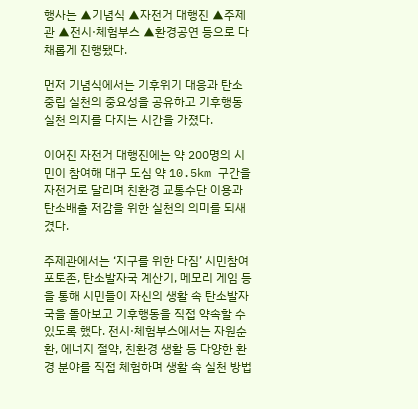행사는 ▲기념식 ▲자전거 대행진 ▲주제관 ▲전시·체험부스 ▲환경공연 등으로 다채롭게 진행됐다.

먼저 기념식에서는 기후위기 대응과 탄소중립 실천의 중요성을 공유하고 기후행동 실천 의지를 다지는 시간을 가졌다.

이어진 자전거 대행진에는 약 200명의 시민이 참여해 대구 도심 약 10.5km 구간을 자전거로 달리며 친환경 교통수단 이용과 탄소배출 저감을 위한 실천의 의미를 되새겼다.

주제관에서는 ‘지구를 위한 다짐’ 시민참여 포토존, 탄소발자국 계산기, 메모리 게임 등을 통해 시민들이 자신의 생활 속 탄소발자국을 돌아보고 기후행동을 직접 약속할 수 있도록 했다. 전시·체험부스에서는 자원순환, 에너지 절약, 친환경 생활 등 다양한 환경 분야를 직접 체험하며 생활 속 실천 방법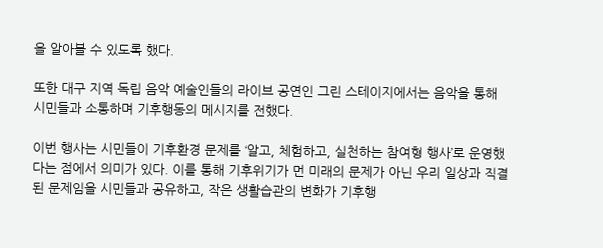을 알아볼 수 있도록 했다.

또한 대구 지역 독립 음악 예술인들의 라이브 공연인 그린 스테이지에서는 음악을 통해 시민들과 소통하며 기후행동의 메시지를 전했다.

이번 행사는 시민들이 기후환경 문제를 ‘알고, 체험하고, 실천하는 참여형 행사’로 운영했다는 점에서 의미가 있다. 이를 통해 기후위기가 먼 미래의 문제가 아닌 우리 일상과 직결된 문제임을 시민들과 공유하고, 작은 생활습관의 변화가 기후행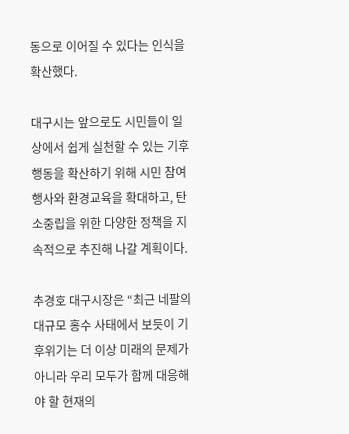동으로 이어질 수 있다는 인식을 확산했다.

대구시는 앞으로도 시민들이 일상에서 쉽게 실천할 수 있는 기후행동을 확산하기 위해 시민 참여 행사와 환경교육을 확대하고, 탄소중립을 위한 다양한 정책을 지속적으로 추진해 나갈 계획이다.

추경호 대구시장은 “최근 네팔의 대규모 홍수 사태에서 보듯이 기후위기는 더 이상 미래의 문제가 아니라 우리 모두가 함께 대응해야 할 현재의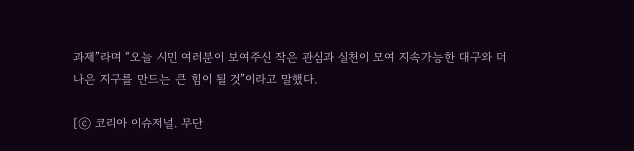과제”라며 “오늘 시민 여러분이 보여주신 작은 관심과 실천이 모여 지속가능한 대구와 더 나은 지구를 만드는 큰 힘이 될 것”이라고 말했다.

[ⓒ 코리아 이슈저널. 무단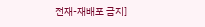전재-재배포 금지]